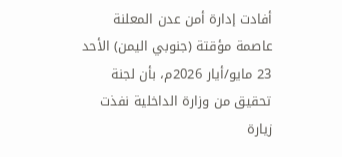أفادت إدارة أمن عدن المعلنة عاصمة مؤقتة (جنوبي اليمن) الأحد 23 مايو/أيار 2026م، بأن لجنة تحقيق من وزارة الداخلية نفذت زيارة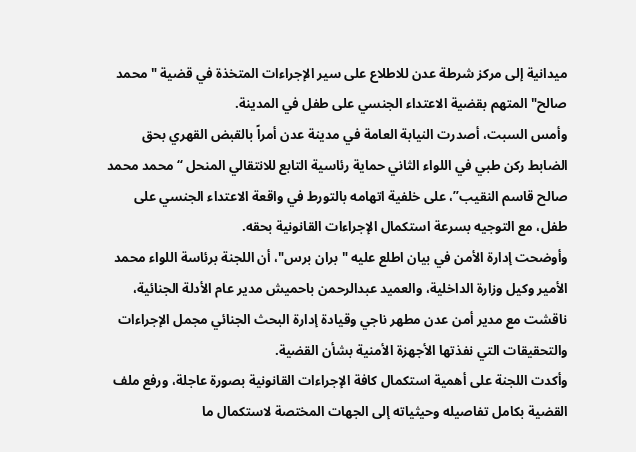ميدانية إلى مركز شرطة عدن للاطلاع على سير الإجراءات المتخذة في قضية "محمد صالح" المتهم بقضية الاعتداء الجنسي على طفل في المدينة.
وأمس السبت، أصدرت النيابة العامة في مدينة عدن أمراً بالقبض القهري بحق الضابط ركن طبي في اللواء الثاني حماية رئاسية التابع للانتقالي المنحل “محمد محمد صالح قاسم النقيب”، على خلفية اتهامه بالتورط في واقعة الاعتداء الجنسي على طفل، مع التوجيه بسرعة استكمال الإجراءات القانونية بحقه.
وأوضحت إدارة الأمن في بيان اطلع عليه "بران برس"، أن اللجنة برئاسة اللواء محمد الأمير وكيل وزارة الداخلية، والعميد عبدالرحمن باحميش مدير عام الأدلة الجنائية، ناقشت مع مدير أمن عدن مطهر ناجي وقيادة إدارة البحث الجنائي مجمل الإجراءات والتحقيقات التي نفذتها الأجهزة الأمنية بشأن القضية.
وأكدت اللجنة على أهمية استكمال كافة الإجراءات القانونية بصورة عاجلة، ورفع ملف القضية بكامل تفاصيله وحيثياته إلى الجهات المختصة لاستكمال ما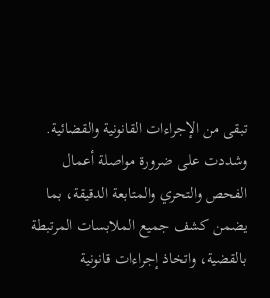تبقى من الإجراءات القانونية والقضائية.
وشددت على ضرورة مواصلة أعمال الفحص والتحري والمتابعة الدقيقة، بما يضمن كشف جميع الملابسات المرتبطة بالقضية، واتخاذ إجراءات قانونية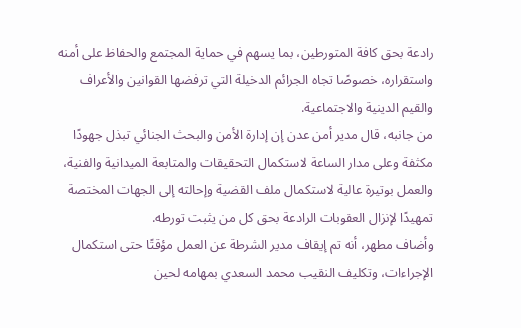رادعة بحق كافة المتورطين، بما يسهم في حماية المجتمع والحفاظ على أمنه واستقراره، خصوصًا تجاه الجرائم الدخيلة التي ترفضها القوانين والأعراف والقيم الدينية والاجتماعية.
من جانبه، قال مدير أمن عدن إن إدارة الأمن والبحث الجنائي تبذل جهودًا مكثفة وعلى مدار الساعة لاستكمال التحقيقات والمتابعة الميدانية والفنية، والعمل بوتيرة عالية لاستكمال ملف القضية وإحالته إلى الجهات المختصة تمهيدًا لإنزال العقوبات الرادعة بحق كل من يثبت تورطه.
وأضاف مطهر، أنه تم إيقاف مدير الشرطة عن العمل مؤقتًا حتى استكمال الإجراءات، وتكليف النقيب محمد السعدي بمهامه لحين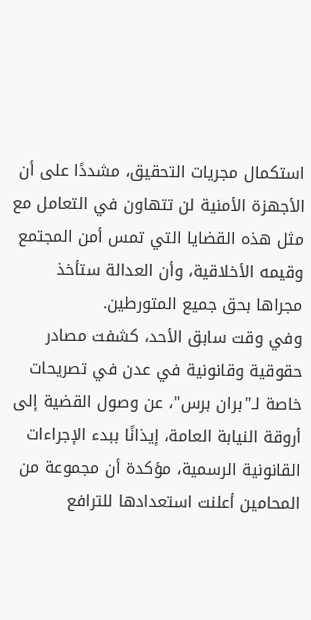استكمال مجريات التحقيق، مشددًا على أن الأجهزة الأمنية لن تتهاون في التعامل مع مثل هذه القضايا التي تمس أمن المجتمع وقيمه الأخلاقية، وأن العدالة ستأخذ مجراها بحق جميع المتورطين.
وفي وقت سابق الأحد، كشفت مصادر حقوقية وقانونية في عدن في تصريحات خاصة لـ"بران برس"، عن وصول القضية إلى أروقة النيابة العامة، إيذانًا ببدء الإجراءات القانونية الرسمية، مؤكدة أن مجموعة من المحامين أعلنت استعدادها للترافع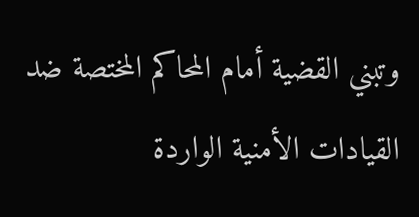وتبني القضية أمام المحاكم المختصة ضد القيادات الأمنية الواردة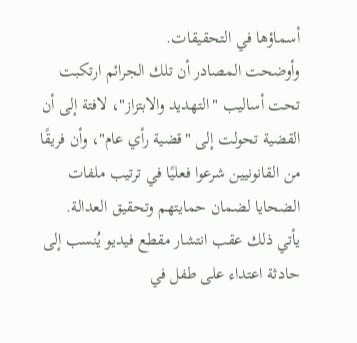أسماؤها في التحقيقات.
وأوضحت المصادر أن تلك الجرائم ارتكبت تحت أساليب "التهديد والابتزاز"، لافتة إلى أن القضية تحولت إلى "قضية رأي عام"، وأن فريقًا من القانونيين شرعوا فعليًا في ترتيب ملفات الضحايا لضمان حمايتهم وتحقيق العدالة.
يأتي ذلك عقب انتشار مقطع فيديو يُنسب إلى حادثة اعتداء على طفل في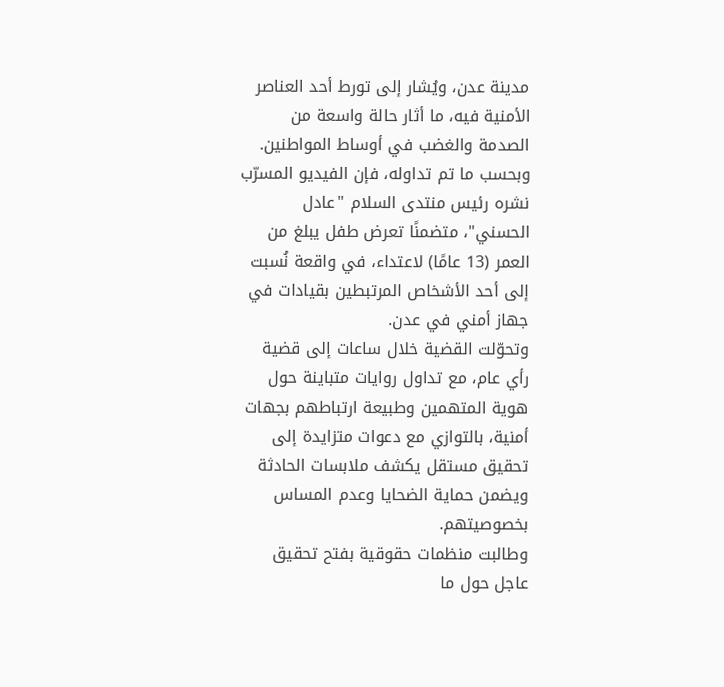مدينة عدن، ويُشار إلى تورط أحد العناصر الأمنية فيه، ما أثار حالة واسعة من الصدمة والغضب في أوساط المواطنين.
وبحسب ما تم تداوله، فإن الفيديو المسرّب نشره رئيس منتدى السلام "عادل الحسني"، متضمنًا تعرض طفل يبلغ من العمر (13 عامًا) لاعتداء، في واقعة نُسبت إلى أحد الأشخاص المرتبطين بقيادات في جهاز أمني في عدن.
وتحوّلت القضية خلال ساعات إلى قضية رأي عام، مع تداول روايات متباينة حول هوية المتهمين وطبيعة ارتباطهم بجهات أمنية، بالتوازي مع دعوات متزايدة إلى تحقيق مستقل يكشف ملابسات الحادثة ويضمن حماية الضحايا وعدم المساس بخصوصيتهم.
وطالبت منظمات حقوقية بفتح تحقيق عاجل حول ما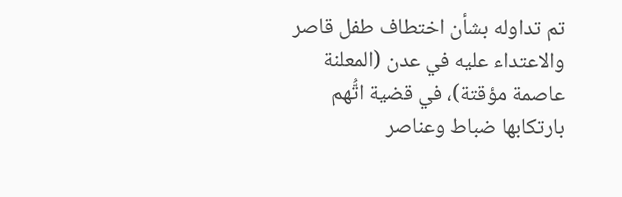تم تداوله بشأن اختطاف طفل قاصر والاعتداء عليه في عدن (المعلنة عاصمة مؤقتة)، في قضية اتُّهم بارتكابها ضباط وعناصر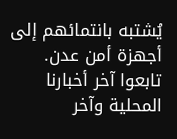يُشتبه بانتمائهم إلى أجهزة أمن عدن.
تابعوا آخر أخبارنا المحلية وآخر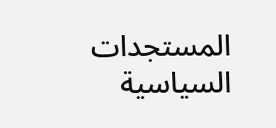المستجدات السياسية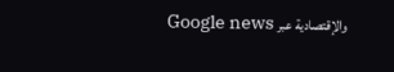والإقتصادية عبر Google news